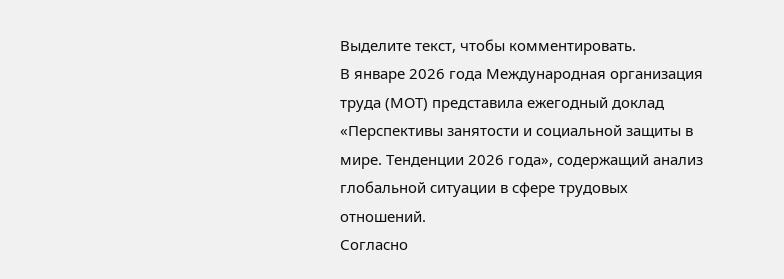Выделите текст, чтобы комментировать.
В январе 2026 года Международная организация труда (МОТ) представила ежегодный доклад «Перспективы занятости и социальной защиты в мире. Тенденции 2026 года», содержащий анализ глобальной ситуации в сфере трудовых отношений.
Согласно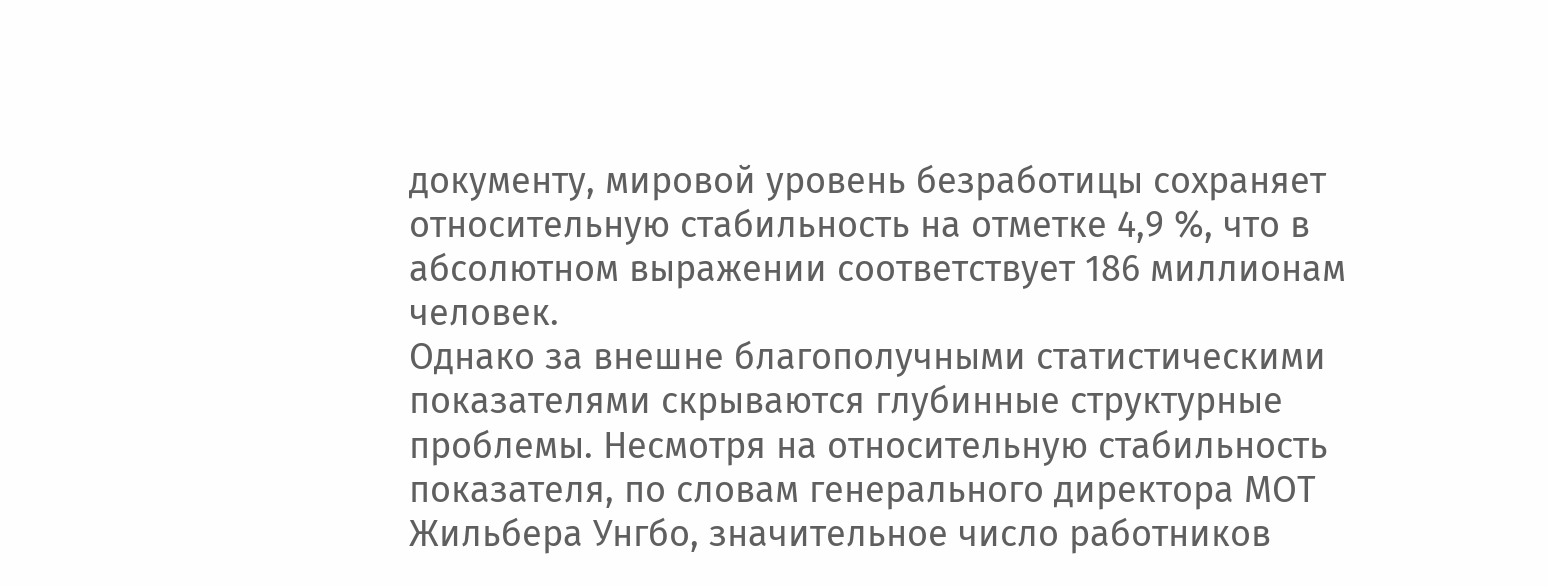документу, мировой уровень безработицы сохраняет относительную стабильность на отметке 4,9 %, что в абсолютном выражении соответствует 186 миллионам человек.
Однако за внешне благополучными статистическими показателями скрываются глубинные структурные проблемы. Несмотря на относительную стабильность показателя, по словам генерального директора МОТ Жильбера Унгбо, значительное число работников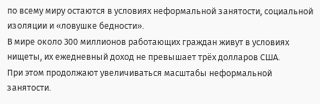по всему миру остаются в условиях неформальной занятости, социальной изоляции и «ловушке бедности».
В мире около 300 миллионов работающих граждан живут в условиях нищеты, их ежедневный доход не превышает трёх долларов США.
При этом продолжают увеличиваться масштабы неформальной занятости.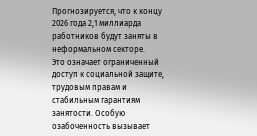Прогнозируется, что к концу 2026 года 2,1 миллиарда работников будут заняты в неформальном секторе.
Это означает ограниченный доступ к социальной защите, трудовым правам и стабильным гарантиям занятости. Особую озабоченность вызывает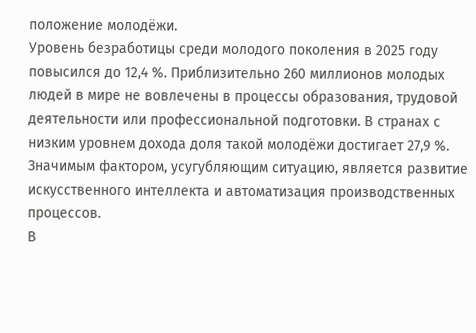положение молодёжи.
Уровень безработицы среди молодого поколения в 2025 году повысился до 12,4 %. Приблизительно 260 миллионов молодых людей в мире не вовлечены в процессы образования, трудовой деятельности или профессиональной подготовки. В странах с низким уровнем дохода доля такой молодёжи достигает 27,9 %.
Значимым фактором, усугубляющим ситуацию, является развитие искусственного интеллекта и автоматизация производственных процессов.
В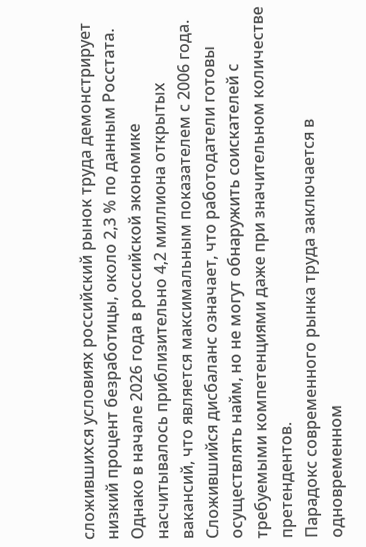сложившихся условиях российский рынок труда демонстрирует низкий процент безработицы, около 2,3 % по данным Росстата.
Однако в начале 2026 года в российской экономике насчитывалось приблизительно 4,2 миллиона открытых вакансий, что является максимальным показателем с 2006 года. Сложившийся дисбаланс означает, что работодатели готовы осуществлять найм, но не могут обнаружить соискателей с требуемыми компетенциями даже при значительном количестве претендентов.
Парадокс современного рынка труда заключается в одновременном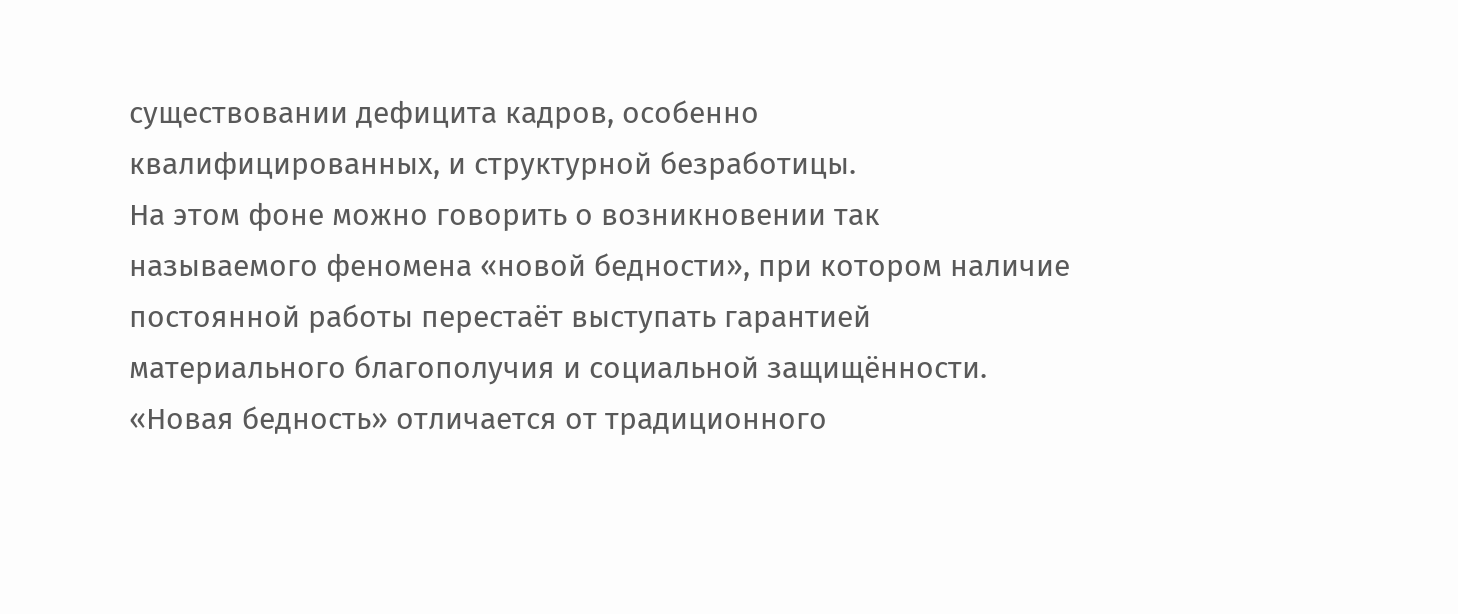существовании дефицита кадров, особенно квалифицированных, и структурной безработицы.
На этом фоне можно говорить о возникновении так называемого феномена «новой бедности», при котором наличие постоянной работы перестаёт выступать гарантией материального благополучия и социальной защищённости.
«Новая бедность» отличается от традиционного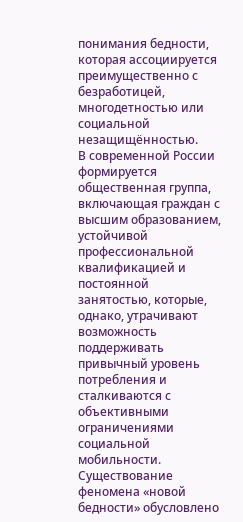понимания бедности, которая ассоциируется преимущественно с безработицей, многодетностью или социальной незащищённостью.
В современной России формируется общественная группа, включающая граждан с высшим образованием, устойчивой профессиональной квалификацией и постоянной занятостью, которые, однако, утрачивают возможность поддерживать привычный уровень потребления и сталкиваются с объективными ограничениями социальной мобильности.
Существование феномена «новой бедности» обусловлено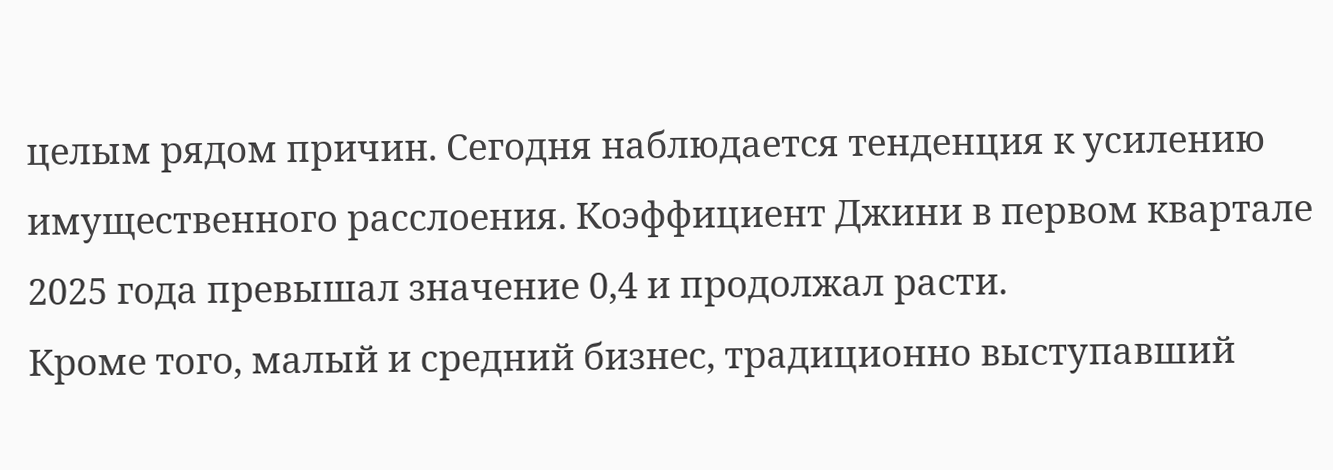целым рядом причин. Сегодня наблюдается тенденция к усилению имущественного расслоения. Коэффициент Джини в первом квартале 2025 года превышал значение 0,4 и продолжал расти.
Кроме того, малый и средний бизнес, традиционно выступавший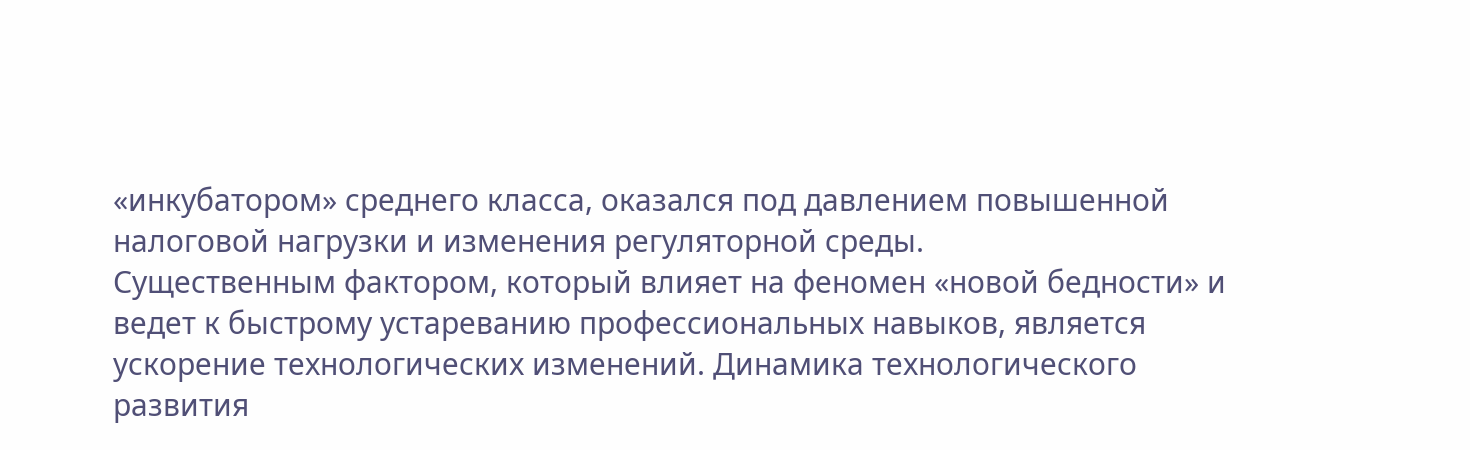«инкубатором» среднего класса, оказался под давлением повышенной налоговой нагрузки и изменения регуляторной среды.
Существенным фактором, который влияет на феномен «новой бедности» и ведет к быстрому устареванию профессиональных навыков, является ускорение технологических изменений. Динамика технологического развития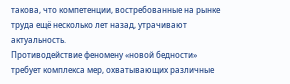такова, что компетенции, востребованные на рынке труда ещё несколько лет назад, утрачивают актуальность.
Противодействие феномену «новой бедности» требует комплекса мер, охватывающих различные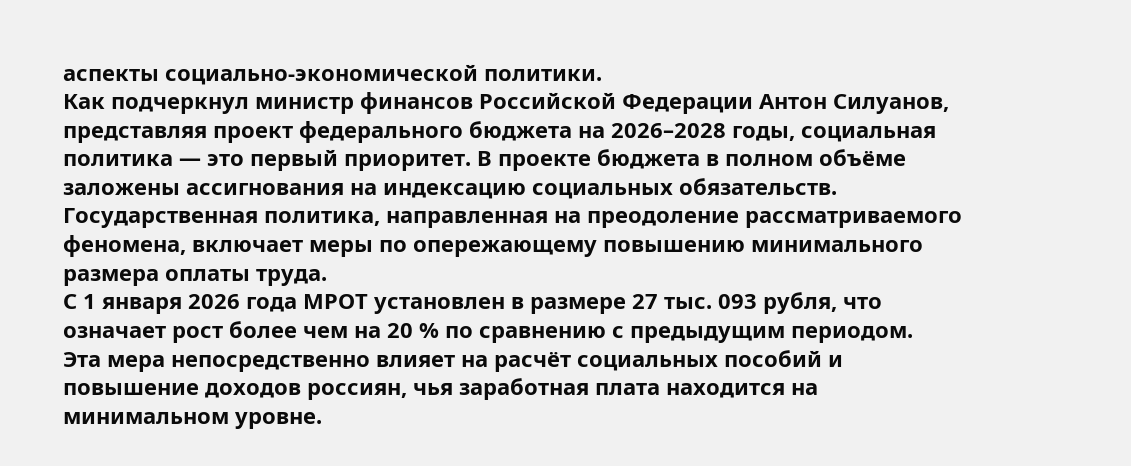аспекты социально-экономической политики.
Как подчеркнул министр финансов Российской Федерации Антон Силуанов, представляя проект федерального бюджета на 2026–2028 годы, социальная политика — это первый приоритет. В проекте бюджета в полном объёме заложены ассигнования на индексацию социальных обязательств.
Государственная политика, направленная на преодоление рассматриваемого феномена, включает меры по опережающему повышению минимального размера оплаты труда.
С 1 января 2026 года МРОТ установлен в размере 27 тыс. 093 рубля, что означает рост более чем на 20 % по сравнению с предыдущим периодом.
Эта мера непосредственно влияет на расчёт социальных пособий и повышение доходов россиян, чья заработная плата находится на минимальном уровне.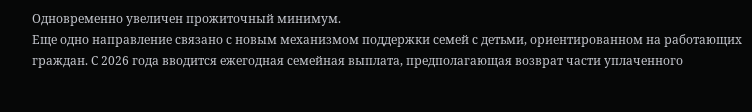Одновременно увеличен прожиточный минимум.
Еще одно направление связано с новым механизмом поддержки семей с детьми, ориентированном на работающих граждан. С 2026 года вводится ежегодная семейная выплата, предполагающая возврат части уплаченного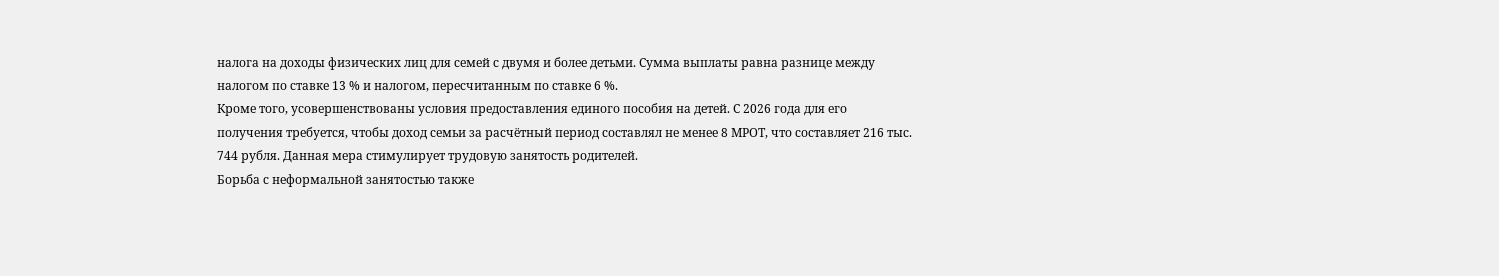налога на доходы физических лиц для семей с двумя и более детьми. Сумма выплаты равна разнице между налогом по ставке 13 % и налогом, пересчитанным по ставке 6 %.
Кроме того, усовершенствованы условия предоставления единого пособия на детей. С 2026 года для его получения требуется, чтобы доход семьи за расчётный период составлял не менее 8 МРОТ, что составляет 216 тыс. 744 рубля. Данная мера стимулирует трудовую занятость родителей.
Борьба с неформальной занятостью также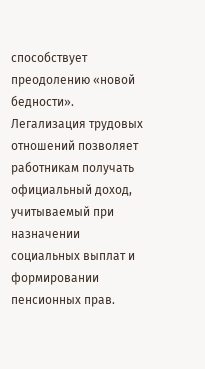способствует преодолению «новой бедности». Легализация трудовых отношений позволяет работникам получать официальный доход, учитываемый при назначении социальных выплат и формировании пенсионных прав.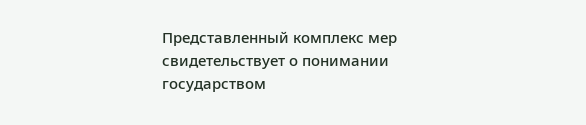Представленный комплекс мер свидетельствует о понимании государством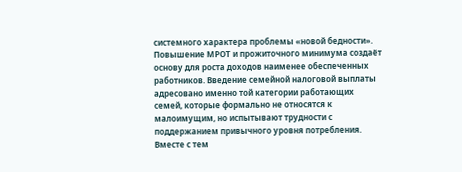системного характера проблемы «новой бедности». Повышение МРОТ и прожиточного минимума создаёт основу для роста доходов наименее обеспеченных работников. Введение семейной налоговой выплаты адресовано именно той категории работающих семей, которые формально не относятся к малоимущим, но испытывают трудности с поддержанием привычного уровня потребления. Вместе с тем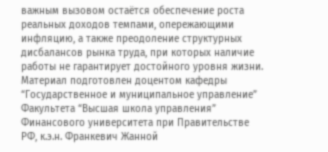важным вызовом остаётся обеспечение роста реальных доходов темпами, опережающими инфляцию, а также преодоление структурных дисбалансов рынка труда, при которых наличие работы не гарантирует достойного уровня жизни.
Материал подготовлен доцентом кафедры “Государственное и муниципальное управление” Факультета “Высшая школа управления” Финансового университета при Правительстве РФ, к.э.н. Франкевич Жанной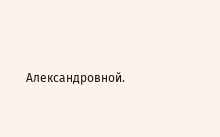Александровной.